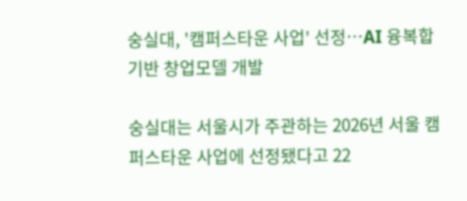숭실대, '캠퍼스타운 사업' 선정…AI 융복합 기반 창업모델 개발

숭실대는 서울시가 주관하는 2026년 서울 캠퍼스타운 사업에 선정됐다고 22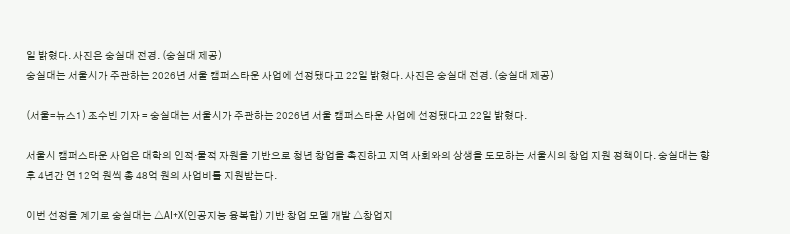일 밝혔다. 사진은 숭실대 전경. (숭실대 제공)
숭실대는 서울시가 주관하는 2026년 서울 캠퍼스타운 사업에 선정됐다고 22일 밝혔다. 사진은 숭실대 전경. (숭실대 제공)

(서울=뉴스1) 조수빈 기자 = 숭실대는 서울시가 주관하는 2026년 서울 캠퍼스타운 사업에 선정됐다고 22일 밝혔다.

서울시 캠퍼스타운 사업은 대학의 인적·물적 자원을 기반으로 청년 창업을 촉진하고 지역 사회와의 상생을 도모하는 서울시의 창업 지원 정책이다. 숭실대는 향후 4년간 연 12억 원씩 총 48억 원의 사업비를 지원받는다.

이번 선정을 계기로 숭실대는 △AI+X(인공지능 융복합) 기반 창업 모델 개발 △창업지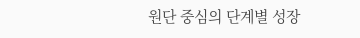원단 중심의 단계별 성장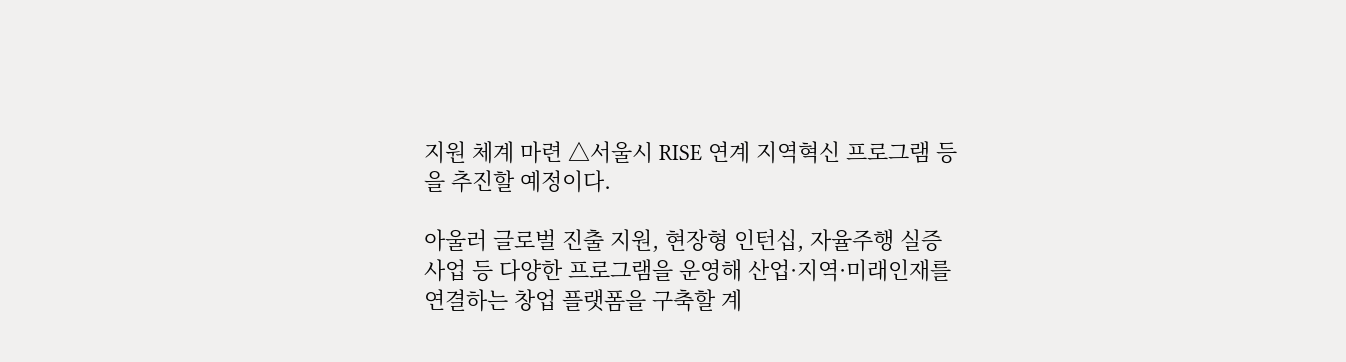지원 체계 마련 △서울시 RISE 연계 지역혁신 프로그램 등을 추진할 예정이다.

아울러 글로벌 진출 지원, 현장형 인턴십, 자율주행 실증 사업 등 다양한 프로그램을 운영해 산업·지역·미래인재를 연결하는 창업 플랫폼을 구축할 계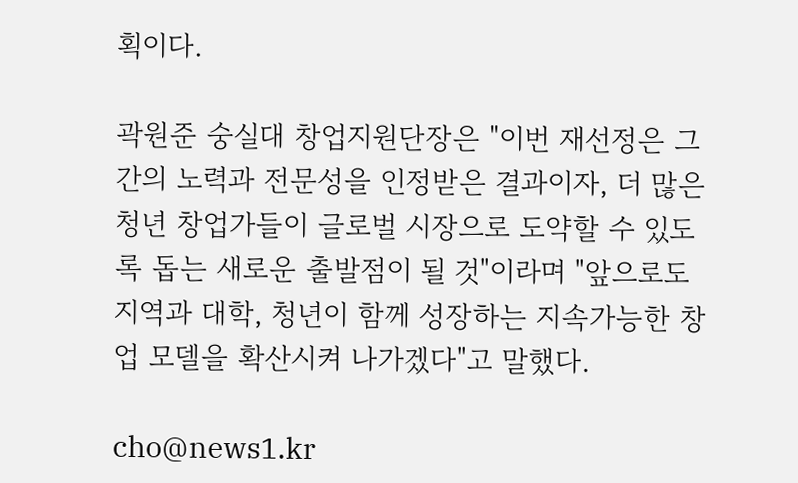획이다.

곽원준 숭실대 창업지원단장은 "이번 재선정은 그간의 노력과 전문성을 인정받은 결과이자, 더 많은 청년 창업가들이 글로벌 시장으로 도약할 수 있도록 돕는 새로운 출발점이 될 것"이라며 "앞으로도 지역과 대학, 청년이 함께 성장하는 지속가능한 창업 모델을 확산시켜 나가겠다"고 말했다.

cho@news1.kr